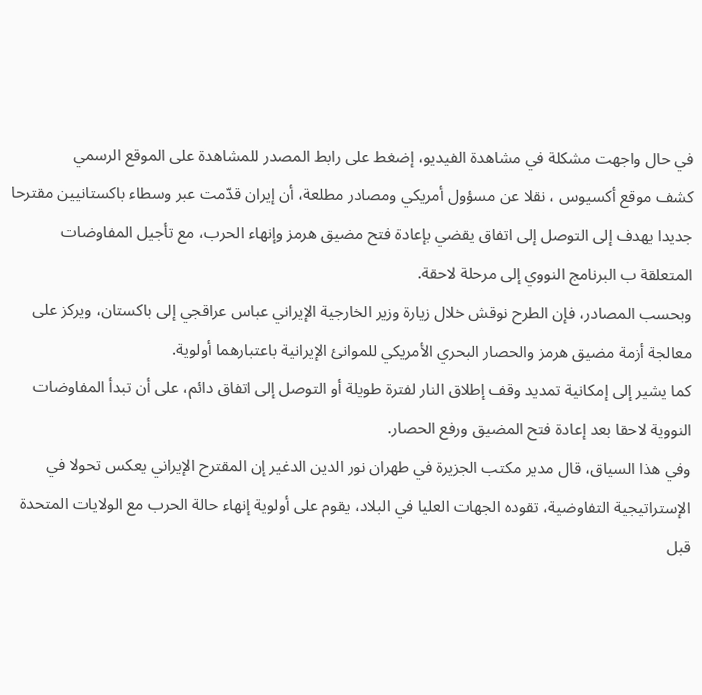في حال واجهت مشكلة في مشاهدة الفيديو، إضغط على رابط المصدر للمشاهدة على الموقع الرسمي
كشف موقع أكسيوس ، نقلا عن مسؤول أمريكي ومصادر مطلعة، أن إيران قدّمت عبر وسطاء باكستانيين مقترحا جديدا يهدف إلى التوصل إلى اتفاق يقضي بإعادة فتح مضيق هرمز وإنهاء الحرب، مع تأجيل المفاوضات المتعلقة ب البرنامج النووي إلى مرحلة لاحقة.
وبحسب المصادر، فإن الطرح نوقش خلال زيارة وزير الخارجية الإيراني عباس عراقجي إلى باكستان، ويركز على معالجة أزمة مضيق هرمز والحصار البحري الأمريكي للموانئ الإيرانية باعتبارهما أولوية.
كما يشير إلى إمكانية تمديد وقف إطلاق النار لفترة طويلة أو التوصل إلى اتفاق دائم، على أن تبدأ المفاوضات النووية لاحقا بعد إعادة فتح المضيق ورفع الحصار.
وفي هذا السياق، قال مدير مكتب الجزيرة في طهران نور الدين الدغير إن المقترح الإيراني يعكس تحولا في الإستراتيجية التفاوضية، تقوده الجهات العليا في البلاد، يقوم على أولوية إنهاء حالة الحرب مع الولايات المتحدة قبل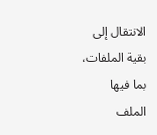الانتقال إلى بقية الملفات، بما فيها الملف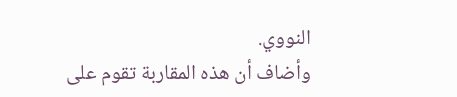النووي.
وأضاف أن هذه المقاربة تقوم على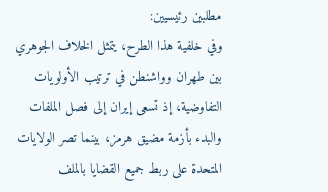مطلبين رئيسيين:
وفي خلفية هذا الطرح، يتمثل الخلاف الجوهري بين طهران وواشنطن في ترتيب الأولويات التفاوضية، إذ تسعى إيران إلى فصل الملفات والبدء بأزمة مضيق هرمز، بينما تصر الولايات المتحدة على ربط جميع القضايا بالملف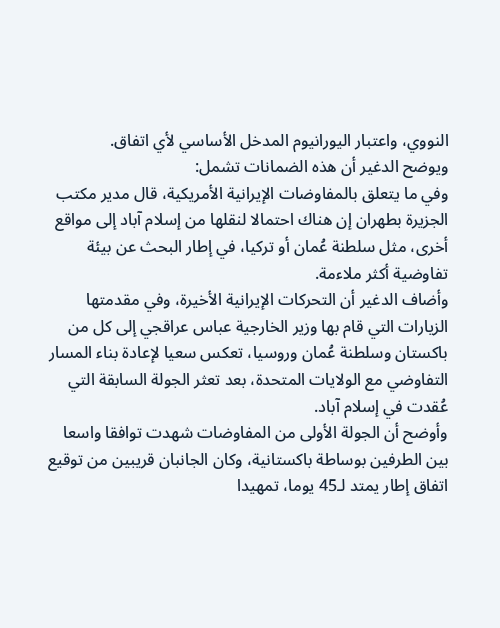النووي، واعتبار اليورانيوم المدخل الأساسي لأي اتفاق.
ويوضح الدغير أن هذه الضمانات تشمل:
وفي ما يتعلق بالمفاوضات الإيرانية الأمريكية، قال مدير مكتب الجزيرة بطهران إن هناك احتمالا لنقلها من إسلام آباد إلى مواقع أخرى، مثل سلطنة عُمان أو تركيا، في إطار البحث عن بيئة تفاوضية أكثر ملاءمة.
وأضاف الدغير أن التحركات الإيرانية الأخيرة، وفي مقدمتها الزيارات التي قام بها وزير الخارجية عباس عراقجي إلى كل من باكستان وسلطنة عُمان وروسيا، تعكس سعيا لإعادة بناء المسار التفاوضي مع الولايات المتحدة، بعد تعثر الجولة السابقة التي عُقدت في إسلام آباد.
وأوضح أن الجولة الأولى من المفاوضات شهدت توافقا واسعا بين الطرفين بوساطة باكستانية، وكان الجانبان قريبين من توقيع اتفاق إطار يمتد لـ45 يوما، تمهيدا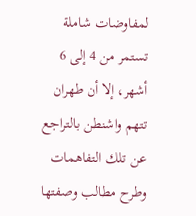لمفاوضات شاملة تستمر من 4 إلى 6 أشهر، إلا أن طهران تتهم واشنطن بالتراجع عن تلك التفاهمات وطرح مطالب وصفتها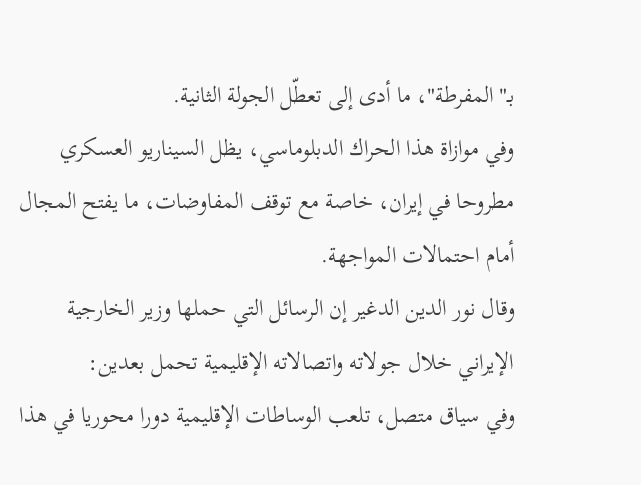بـ"المفرطة"، ما أدى إلى تعطّل الجولة الثانية.
وفي موازاة هذا الحراك الدبلوماسي، يظل السيناريو العسكري مطروحا في إيران، خاصة مع توقف المفاوضات، ما يفتح المجال أمام احتمالات المواجهة.
وقال نور الدين الدغير إن الرسائل التي حملها وزير الخارجية الإيراني خلال جولاته واتصالاته الإقليمية تحمل بعدين:
وفي سياق متصل، تلعب الوساطات الإقليمية دورا محوريا في هذا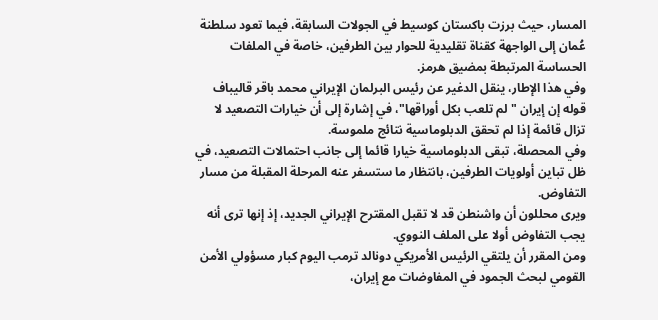المسار، حيث برزت باكستان كوسيط في الجولات السابقة، فيما تعود سلطنة عُمان إلى الواجهة كقناة تقليدية للحوار بين الطرفين، خاصة في الملفات الحساسة المرتبطة بمضيق هرمز.
وفي هذا الإطار، ينقل الدغير عن رئيس البرلمان الإيراني محمد باقر قاليباف قوله إن إيران "لم تلعب بكل أوراقها"، في إشارة إلى أن خيارات التصعيد لا تزال قائمة إذا لم تحقق الدبلوماسية نتائج ملموسة.
وفي المحصلة، تبقى الدبلوماسية خيارا قائما إلى جانب احتمالات التصعيد، في ظل تباين أولويات الطرفين، بانتظار ما ستسفر عنه المرحلة المقبلة من مسار التفاوض.
ويرى محللون أن واشنطن قد لا تقبل المقترح الإيراني الجديد، إذ إنها ترى أنه يجب التفاوض أولا على الملف النووي.
ومن المقرر أن يلتقي الرئيس الأمريكي دونالد ترمب اليوم كبار مسؤولي الأمن القومي لبحث الجمود في المفاوضات مع إيران،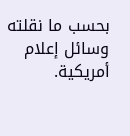بحسب ما نقلته وسائل إعلام أمريكية.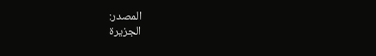المصدر:
الجزيرة